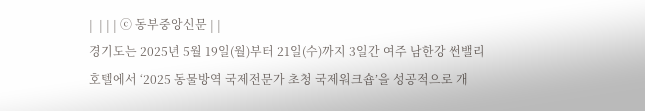|  | | | ⓒ 동부중앙신문 | |
경기도는 2025년 5월 19일(월)부터 21일(수)까지 3일간 여주 남한강 썬밸리호텔에서 ‘2025 동물방역 국제전문가 초청 국제워크숍’을 성공적으로 개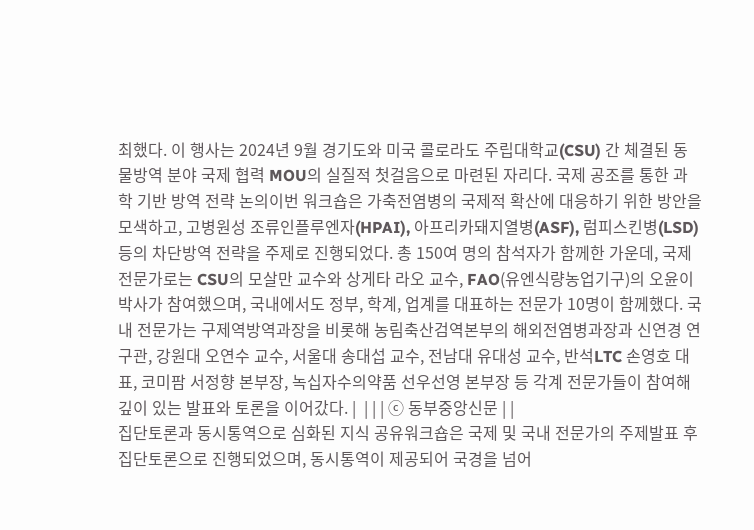최했다. 이 행사는 2024년 9월 경기도와 미국 콜로라도 주립대학교(CSU) 간 체결된 동물방역 분야 국제 협력 MOU의 실질적 첫걸음으로 마련된 자리다. 국제 공조를 통한 과학 기반 방역 전략 논의이번 워크숍은 가축전염병의 국제적 확산에 대응하기 위한 방안을 모색하고, 고병원성 조류인플루엔자(HPAI), 아프리카돼지열병(ASF), 럼피스킨병(LSD) 등의 차단방역 전략을 주제로 진행되었다. 총 150여 명의 참석자가 함께한 가운데, 국제전문가로는 CSU의 모살만 교수와 상게타 라오 교수, FAO(유엔식량농업기구)의 오윤이 박사가 참여했으며, 국내에서도 정부, 학계, 업계를 대표하는 전문가 10명이 함께했다. 국내 전문가는 구제역방역과장을 비롯해 농림축산검역본부의 해외전염병과장과 신연경 연구관, 강원대 오연수 교수, 서울대 송대섭 교수, 전남대 유대성 교수, 반석LTC 손영호 대표, 코미팜 서정향 본부장, 녹십자수의약품 선우선영 본부장 등 각계 전문가들이 참여해 깊이 있는 발표와 토론을 이어갔다. |  | | | ⓒ 동부중앙신문 | |
집단토론과 동시통역으로 심화된 지식 공유워크숍은 국제 및 국내 전문가의 주제발표 후 집단토론으로 진행되었으며, 동시통역이 제공되어 국경을 넘어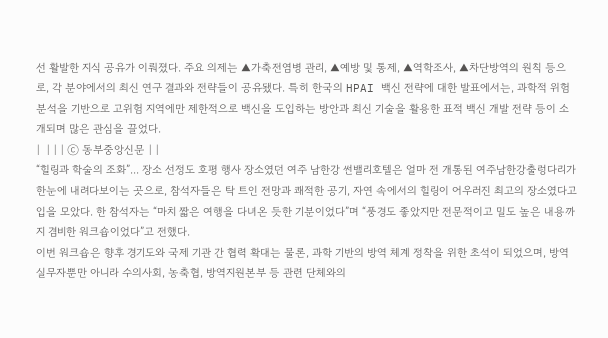선 활발한 지식 공유가 이뤄졌다. 주요 의제는 ▲가축전염병 관리, ▲예방 및 통제, ▲역학조사, ▲차단방역의 원칙 등으로, 각 분야에서의 최신 연구 결과와 전략들이 공유됐다. 특히 한국의 HPAI 백신 전략에 대한 발표에서는, 과학적 위험 분석을 기반으로 고위험 지역에만 제한적으로 백신을 도입하는 방안과 최신 기술을 활용한 표적 백신 개발 전략 등이 소개되며 많은 관심을 끌었다.
|  | | | ⓒ 동부중앙신문 | |
“힐링과 학술의 조화”... 장소 선정도 호평 행사 장소였던 여주 남한강 썬밸리호텔은 얼마 전 개통된 여주남한강출렁다리가 한눈에 내려다보이는 곳으로, 참석자들은 탁 트인 전망과 쾌적한 공기, 자연 속에서의 힐링이 어우러진 최고의 장소였다고 입을 모았다. 한 참석자는 “마치 짧은 여행을 다녀온 듯한 기분이었다”며 “풍경도 좋았지만 전문적이고 밀도 높은 내용까지 겸비한 워크숍이었다”고 전했다.
이번 워크숍은 향후 경기도와 국제 기관 간 협력 확대는 물론, 과학 기반의 방역 체계 정착을 위한 초석이 되었으며, 방역 실무자뿐만 아니라 수의사회, 농축협, 방역지원본부 등 관련 단체와의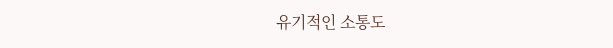유기적인 소통도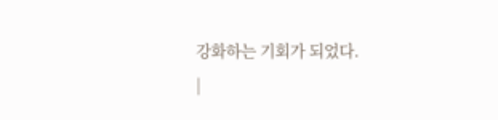강화하는 기회가 되었다.
|